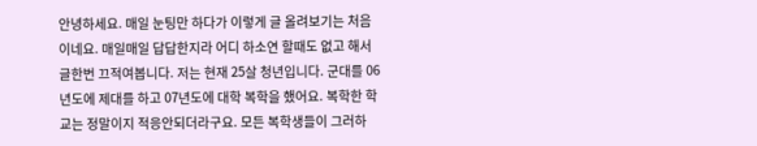안녕하세요. 매일 눈팅만 하다가 이렇게 글 올려보기는 처음이네요. 매일매일 답답한지라 어디 하소연 할때도 없고 해서 글한번 끄적여봅니다. 저는 현재 25살 청년입니다. 군대를 06년도에 제대를 하고 07년도에 대학 복학을 했어요. 복학한 학교는 정말이지 적응안되더라구요. 모든 복학생들이 그러하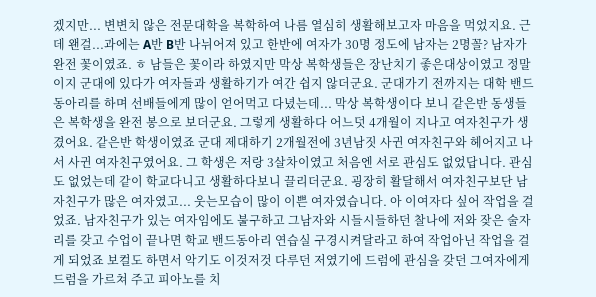겠지만... 변변치 않은 전문대학을 복학하여 나름 열심히 생활해보고자 마음을 먹었지요. 근데 왠걸...과에는 A반 B반 나뉘어져 있고 한반에 여자가 30명 정도에 남자는 2명꼴? 남자가 완전 꽃이였죠. ㅎ 남들은 꽃이라 하였지만 막상 복학생들은 장난치기 좋은대상이였고 정말이지 군대에 있다가 여자들과 생활하기가 여간 쉽지 않더군요. 군대가기 전까지는 대학 밴드동아리를 하며 선배들에게 많이 얻어먹고 다녔는데... 막상 복학생이다 보니 같은반 동생들은 복학생을 완전 봉으로 보더군요. 그렇게 생활하다 어느덧 4개월이 지나고 여자친구가 생겼어요. 같은반 학생이였죠 군대 제대하기 2개월전에 3년남짓 사귄 여자친구와 헤어지고 나서 사귄 여자친구였어요. 그 학생은 저랑 3살차이였고 처음엔 서로 관심도 없었답니다. 관심도 없었는데 같이 학교다니고 생활하다보니 끌리더군요. 굉장히 활달해서 여자친구보단 남자친구가 많은 여자였고... 웃는모습이 많이 이쁜 여자였습니다. 아 이여자다 싶어 작업을 걸었죠. 남자친구가 있는 여자임에도 불구하고 그남자와 시들시들하던 찰나에 저와 잦은 술자리를 갖고 수업이 끝나면 학교 밴드동아리 연습실 구경시켜달라고 하여 작업아닌 작업을 걸게 되었죠 보컬도 하면서 악기도 이것저것 다루던 저였기에 드럼에 관심을 갖던 그여자에게 드럼을 가르쳐 주고 피아노를 치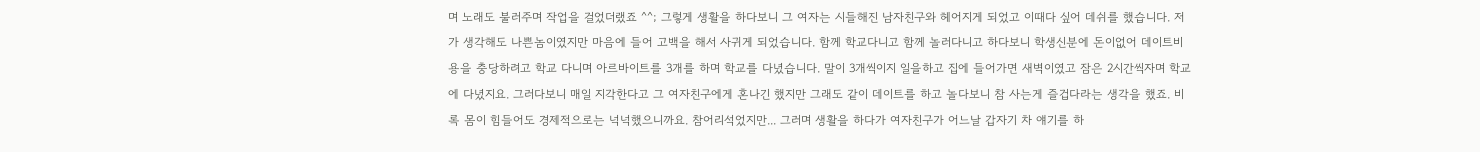며 노래도 불러주며 작업을 걸었더랬죠 ^^; 그렇게 생활을 하다보니 그 여자는 시들해진 남자친구와 헤어지게 되었고 이때다 싶어 데쉬를 했습니다. 저가 생각해도 나쁜놈이였지만 마음에 들어 고백을 해서 사귀게 되었습니다. 함께 학교다니고 함께 놀러다니고 하다보니 학생신분에 돈이없어 데이트비용을 충당하려고 학교 다니며 아르바이트를 3개를 하며 학교를 다녔습니다. 말이 3개씩이지 일을하고 집에 들어가면 새벽이였고 잠은 2시간씩자며 학교에 다녔지요. 그러다보니 매일 지각한다고 그 여자친구에게 혼나긴 했지만 그래도 같이 데이트를 하고 놀다보니 참 사는게 즐겁다라는 생각을 했죠. 비록 몸이 힘들어도 경제적으로는 넉넉했으니까요. 참어리석었지만... 그러며 생활을 하다가 여자친구가 어느날 갑자기 차 얘기를 하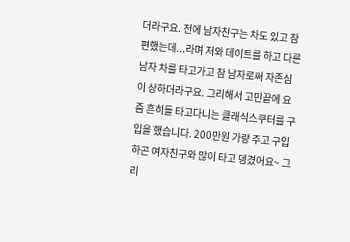더라구요. 전에 남자친구는 차도 있고 참 편했는데...라며 저와 데이트를 하고 다른남자 차를 타고가고 참 남자로써 자존심이 상하더라구요. 그리해서 고민끝에 요즘 흔히들 타고다니는 클래식스쿠터를 구입을 했습니다. 200만원 가량 주고 구입하곤 여자친구와 많이 타고 뎅겼어요~ 그리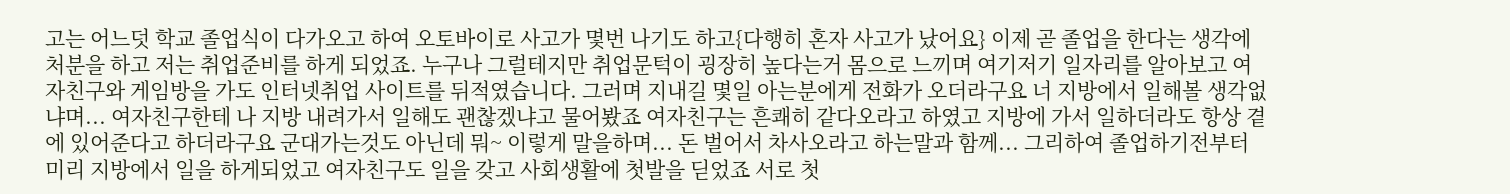고는 어느덧 학교 졸업식이 다가오고 하여 오토바이로 사고가 몇번 나기도 하고{다행히 혼자 사고가 났어요} 이제 곧 졸업을 한다는 생각에 처분을 하고 저는 취업준비를 하게 되었죠. 누구나 그럴테지만 취업문턱이 굉장히 높다는거 몸으로 느끼며 여기저기 일자리를 알아보고 여자친구와 게임방을 가도 인터넷취업 사이트를 뒤적였습니다. 그러며 지내길 몇일 아는분에게 전화가 오더라구요 너 지방에서 일해볼 생각없냐며... 여자친구한테 나 지방 내려가서 일해도 괜찮겠냐고 물어봤죠 여자친구는 흔쾌히 같다오라고 하였고 지방에 가서 일하더라도 항상 곁에 있어준다고 하더라구요 군대가는것도 아닌데 뭐~ 이렇게 말을하며... 돈 벌어서 차사오라고 하는말과 함께... 그리하여 졸업하기전부터 미리 지방에서 일을 하게되었고 여자친구도 일을 갖고 사회생활에 첫발을 딛었죠 서로 첫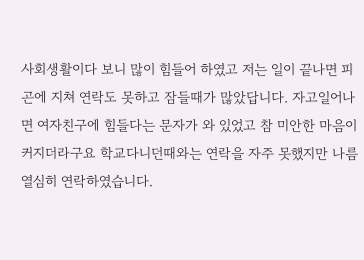사회생활이다 보니 많이 힘들어 하였고 저는 일이 끝나면 피곤에 지쳐 연락도 못하고 잠들때가 많았답니다. 자고일어나면 여자친구에 힘들다는 문자가 와 있었고 참 미안한 마음이 커지더라구요 학교다니던때와는 연락을 자주 못했지만 나름 열심히 연락하였습니다.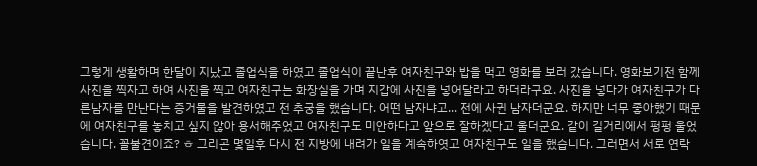그렇게 생활하며 한달이 지났고 졸업식을 하였고 졸업식이 끝난후 여자친구와 밥을 먹고 영화를 보러 갔습니다. 영화보기전 함께 사진을 찍자고 하여 사진을 찍고 여자친구는 화장실을 가며 지갑에 사진을 넣어달라고 하더라구요. 사진을 넣다가 여자친구가 다른남자를 만난다는 증거물을 발견하였고 전 추궁을 했습니다. 어떤 남자냐고... 전에 사귄 남자더군요. 하지만 너무 좋아했기 때문에 여자친구를 놓치고 싶지 않아 용서해주었고 여자친구도 미안하다고 앞으로 잘하겠다고 울더군요. 같이 길거리에서 펑펑 울었습니다. 꼴불견이죠? ㅎ 그리곤 몇일후 다시 전 지방에 내려가 일을 계속하엿고 여자친구도 일을 했습니다. 그러면서 서로 연락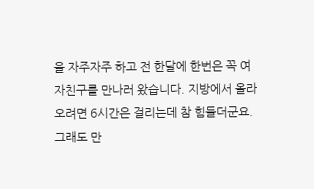을 자주자주 하고 전 한달에 한번은 꼭 여자친구를 만나러 왔습니다. 지방에서 올라오려면 6시간은 걸리는데 참 힘들더군요. 그래도 만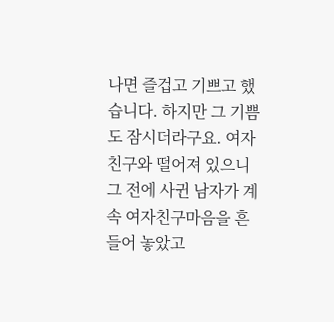나면 즐겁고 기쁘고 했습니다. 하지만 그 기쁨도 잠시더라구요. 여자친구와 떨어져 있으니 그 전에 사귄 남자가 계속 여자친구마음을 흔들어 놓았고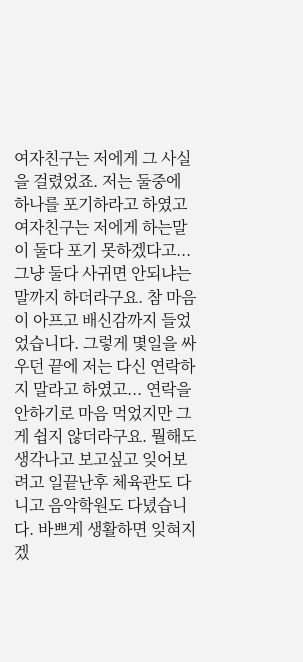여자친구는 저에게 그 사실을 걸렸었죠. 저는 둘중에 하나를 포기하라고 하였고 여자친구는 저에게 하는말이 둘다 포기 못하겠다고... 그냥 둘다 사귀면 안되냐는 말까지 하더라구요. 참 마음이 아프고 배신감까지 들었었습니다. 그렇게 몇일을 싸우던 끝에 저는 다신 연락하지 말라고 하였고... 연락을 안하기로 마음 먹었지만 그게 쉽지 않더라구요. 뭘해도 생각나고 보고싶고 잊어보려고 일끝난후 체육관도 다니고 음악학원도 다녔습니다. 바쁘게 생활하면 잊혀지겠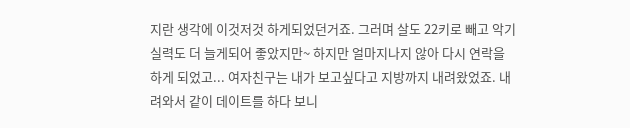지란 생각에 이것저것 하게되었던거죠. 그러며 살도 22키로 빼고 악기실력도 더 늘게되어 좋았지만~ 하지만 얼마지나지 않아 다시 연락을 하게 되었고... 여자친구는 내가 보고싶다고 지방까지 내려왔었죠. 내려와서 같이 데이트를 하다 보니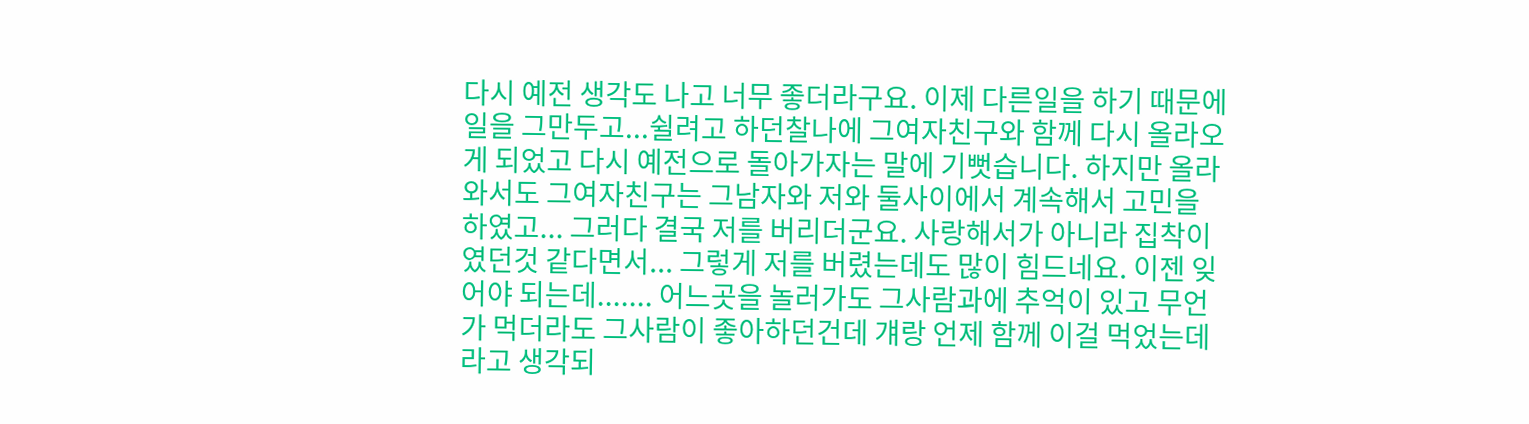다시 예전 생각도 나고 너무 좋더라구요. 이제 다른일을 하기 때문에 일을 그만두고...쉴려고 하던찰나에 그여자친구와 함께 다시 올라오게 되었고 다시 예전으로 돌아가자는 말에 기뻣습니다. 하지만 올라와서도 그여자친구는 그남자와 저와 둘사이에서 계속해서 고민을 하였고... 그러다 결국 저를 버리더군요. 사랑해서가 아니라 집착이였던것 같다면서... 그렇게 저를 버렸는데도 많이 힘드네요. 이젠 잊어야 되는데....... 어느곳을 놀러가도 그사람과에 추억이 있고 무언가 먹더라도 그사람이 좋아하던건데 걔랑 언제 함께 이걸 먹었는데라고 생각되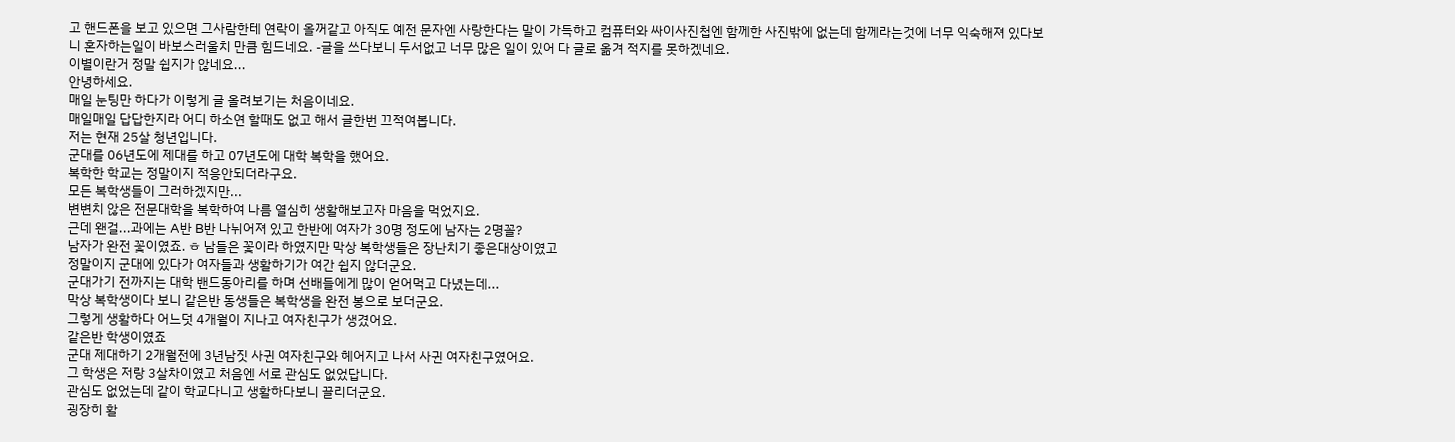고 핸드폰을 보고 있으면 그사람한테 연락이 올꺼같고 아직도 예전 문자엔 사랑한다는 말이 가득하고 컴퓨터와 싸이사진첩엔 함께한 사진밖에 없는데 함께라는것에 너무 익숙해져 있다보니 혼자하는일이 바보스러울치 만큼 힘드네요. -글을 쓰다보니 두서없고 너무 많은 일이 있어 다 글로 옮겨 적지를 못하겠네요.
이별이란거 정말 쉽지가 않네요...
안녕하세요.
매일 눈팅만 하다가 이렇게 글 올려보기는 처음이네요.
매일매일 답답한지라 어디 하소연 할때도 없고 해서 글한번 끄적여봅니다.
저는 현재 25살 청년입니다.
군대를 06년도에 제대를 하고 07년도에 대학 복학을 했어요.
복학한 학교는 정말이지 적응안되더라구요.
모든 복학생들이 그러하겠지만...
변변치 않은 전문대학을 복학하여 나름 열심히 생활해보고자 마음을 먹었지요.
근데 왠걸...과에는 A반 B반 나뉘어져 있고 한반에 여자가 30명 정도에 남자는 2명꼴?
남자가 완전 꽃이였죠. ㅎ 남들은 꽃이라 하였지만 막상 복학생들은 장난치기 좋은대상이였고
정말이지 군대에 있다가 여자들과 생활하기가 여간 쉽지 않더군요.
군대가기 전까지는 대학 밴드동아리를 하며 선배들에게 많이 얻어먹고 다녔는데...
막상 복학생이다 보니 같은반 동생들은 복학생을 완전 봉으로 보더군요.
그렇게 생활하다 어느덧 4개월이 지나고 여자친구가 생겼어요.
같은반 학생이였죠
군대 제대하기 2개월전에 3년남짓 사귄 여자친구와 헤어지고 나서 사귄 여자친구였어요.
그 학생은 저랑 3살차이였고 처음엔 서로 관심도 없었답니다.
관심도 없었는데 같이 학교다니고 생활하다보니 끌리더군요.
굉장히 활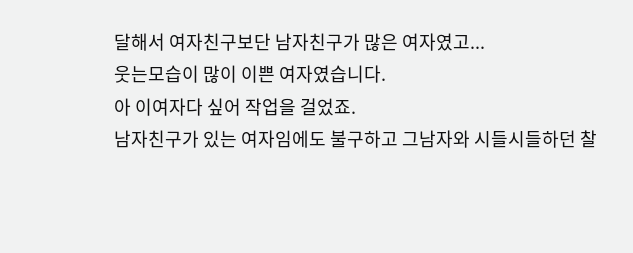달해서 여자친구보단 남자친구가 많은 여자였고...
웃는모습이 많이 이쁜 여자였습니다.
아 이여자다 싶어 작업을 걸었죠.
남자친구가 있는 여자임에도 불구하고 그남자와 시들시들하던 찰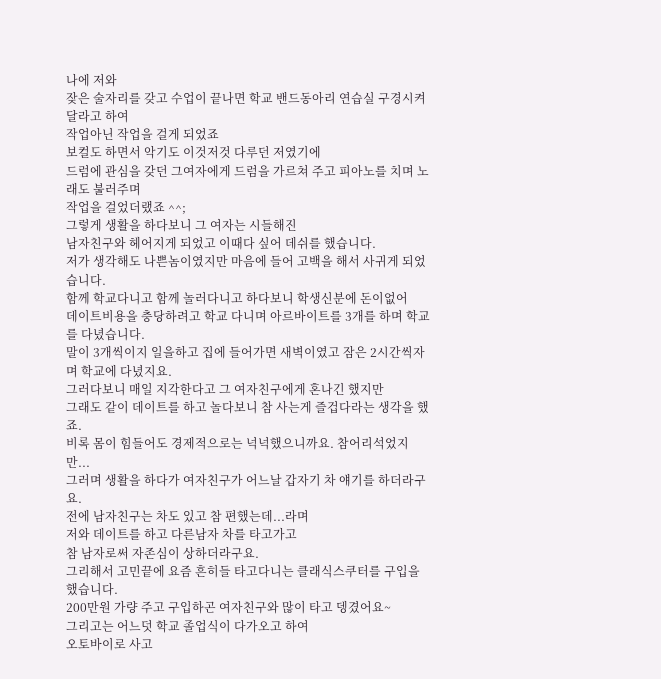나에 저와
잦은 술자리를 갖고 수업이 끝나면 학교 밴드동아리 연습실 구경시켜달라고 하여
작업아닌 작업을 걸게 되었죠
보컬도 하면서 악기도 이것저것 다루던 저였기에
드럼에 관심을 갖던 그여자에게 드럼을 가르쳐 주고 피아노를 치며 노래도 불러주며
작업을 걸었더랬죠 ^^;
그렇게 생활을 하다보니 그 여자는 시들해진
남자친구와 헤어지게 되었고 이때다 싶어 데쉬를 했습니다.
저가 생각해도 나쁜놈이였지만 마음에 들어 고백을 해서 사귀게 되었습니다.
함께 학교다니고 함께 놀러다니고 하다보니 학생신분에 돈이없어
데이트비용을 충당하려고 학교 다니며 아르바이트를 3개를 하며 학교를 다녔습니다.
말이 3개씩이지 일을하고 집에 들어가면 새벽이였고 잠은 2시간씩자며 학교에 다녔지요.
그러다보니 매일 지각한다고 그 여자친구에게 혼나긴 했지만
그래도 같이 데이트를 하고 놀다보니 참 사는게 즐겁다라는 생각을 했죠.
비록 몸이 힘들어도 경제적으로는 넉넉했으니까요. 참어리석었지만...
그러며 생활을 하다가 여자친구가 어느날 갑자기 차 얘기를 하더라구요.
전에 남자친구는 차도 있고 참 편했는데...라며
저와 데이트를 하고 다른남자 차를 타고가고
참 남자로써 자존심이 상하더라구요.
그리해서 고민끝에 요즘 흔히들 타고다니는 클래식스쿠터를 구입을 했습니다.
200만원 가량 주고 구입하곤 여자친구와 많이 타고 뎅겼어요~
그리고는 어느덧 학교 졸업식이 다가오고 하여
오토바이로 사고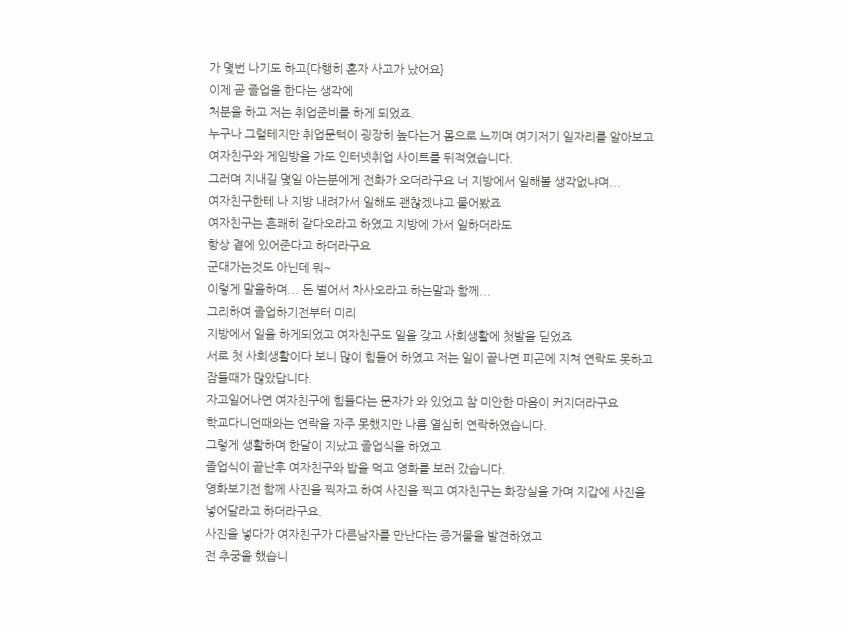가 몇번 나기도 하고{다행히 혼자 사고가 났어요}
이제 곧 졸업을 한다는 생각에
처분을 하고 저는 취업준비를 하게 되었죠.
누구나 그럴테지만 취업문턱이 굉장히 높다는거 몸으로 느끼며 여기저기 일자리를 알아보고
여자친구와 게임방을 가도 인터넷취업 사이트를 뒤적였습니다.
그러며 지내길 몇일 아는분에게 전화가 오더라구요 너 지방에서 일해볼 생각없냐며...
여자친구한테 나 지방 내려가서 일해도 괜찮겠냐고 물어봤죠
여자친구는 흔쾌히 같다오라고 하였고 지방에 가서 일하더라도
항상 곁에 있어준다고 하더라구요
군대가는것도 아닌데 뭐~
이렇게 말을하며... 돈 벌어서 차사오라고 하는말과 함께...
그리하여 졸업하기전부터 미리
지방에서 일을 하게되었고 여자친구도 일을 갖고 사회생활에 첫발을 딛었죠
서로 첫 사회생활이다 보니 많이 힘들어 하였고 저는 일이 끝나면 피곤에 지쳐 연락도 못하고
잠들때가 많았답니다.
자고일어나면 여자친구에 힘들다는 문자가 와 있었고 참 미안한 마음이 커지더라구요
학교다니던때와는 연락을 자주 못했지만 나름 열심히 연락하였습니다.
그렇게 생활하며 한달이 지났고 졸업식을 하였고
졸업식이 끝난후 여자친구와 밥을 먹고 영화를 보러 갔습니다.
영화보기전 함께 사진을 찍자고 하여 사진을 찍고 여자친구는 화장실을 가며 지갑에 사진을
넣어달라고 하더라구요.
사진을 넣다가 여자친구가 다른남자를 만난다는 증거물을 발견하였고
전 추궁을 했습니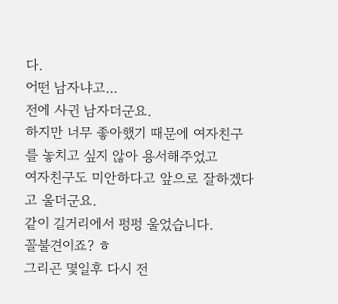다.
어떤 남자냐고...
전에 사귄 남자더군요.
하지만 너무 좋아했기 때문에 여자친구를 놓치고 싶지 않아 용서해주었고
여자친구도 미안하다고 앞으로 잘하겠다고 울더군요.
같이 길거리에서 펑펑 울었습니다.
꼴불견이죠? ㅎ
그리곤 몇일후 다시 전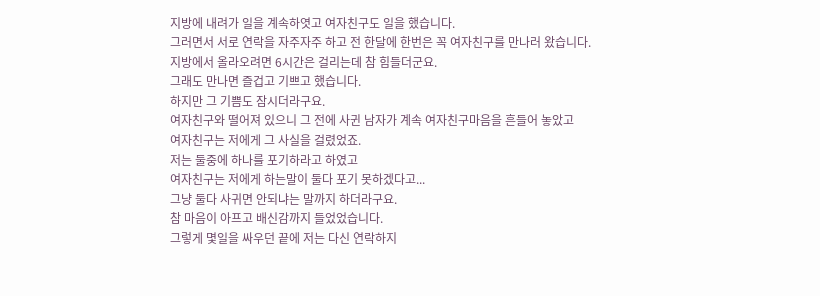지방에 내려가 일을 계속하엿고 여자친구도 일을 했습니다.
그러면서 서로 연락을 자주자주 하고 전 한달에 한번은 꼭 여자친구를 만나러 왔습니다.
지방에서 올라오려면 6시간은 걸리는데 참 힘들더군요.
그래도 만나면 즐겁고 기쁘고 했습니다.
하지만 그 기쁨도 잠시더라구요.
여자친구와 떨어져 있으니 그 전에 사귄 남자가 계속 여자친구마음을 흔들어 놓았고
여자친구는 저에게 그 사실을 걸렸었죠.
저는 둘중에 하나를 포기하라고 하였고
여자친구는 저에게 하는말이 둘다 포기 못하겠다고...
그냥 둘다 사귀면 안되냐는 말까지 하더라구요.
참 마음이 아프고 배신감까지 들었었습니다.
그렇게 몇일을 싸우던 끝에 저는 다신 연락하지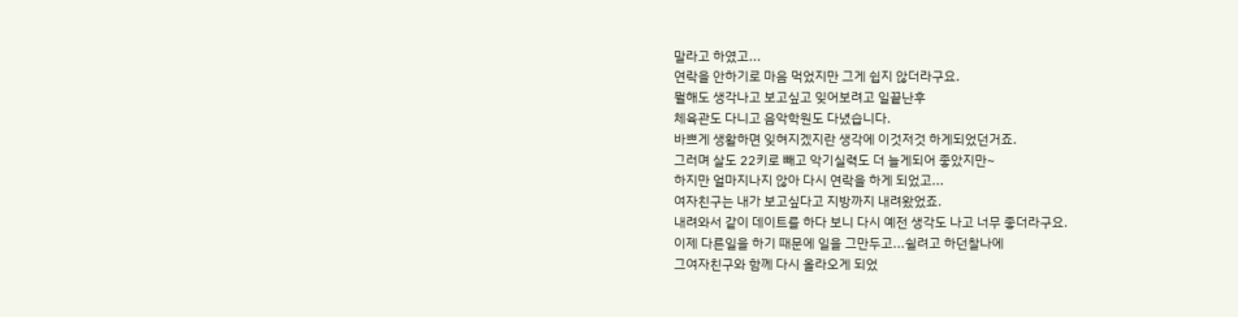말라고 하였고...
연락을 안하기로 마음 먹었지만 그게 쉽지 않더라구요.
뭘해도 생각나고 보고싶고 잊어보려고 일끝난후
체육관도 다니고 음악학원도 다녔습니다.
바쁘게 생활하면 잊혀지겠지란 생각에 이것저것 하게되었던거죠.
그러며 살도 22키로 빼고 악기실력도 더 늘게되어 좋았지만~
하지만 얼마지나지 않아 다시 연락을 하게 되었고...
여자친구는 내가 보고싶다고 지방까지 내려왔었죠.
내려와서 같이 데이트를 하다 보니 다시 예전 생각도 나고 너무 좋더라구요.
이제 다른일을 하기 때문에 일을 그만두고...쉴려고 하던찰나에
그여자친구와 함께 다시 올라오게 되었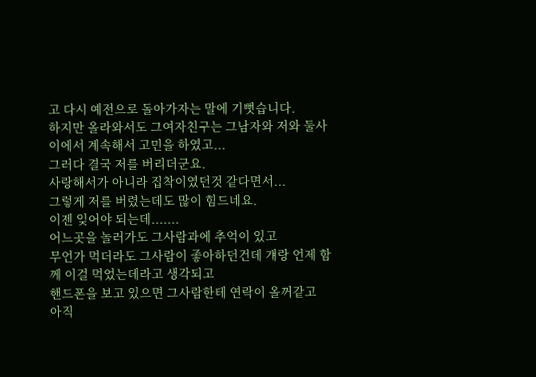고 다시 예전으로 돌아가자는 말에 기뻣습니다.
하지만 올라와서도 그여자친구는 그남자와 저와 둘사이에서 계속해서 고민을 하였고...
그러다 결국 저를 버리더군요.
사랑해서가 아니라 집착이였던것 같다면서...
그렇게 저를 버렸는데도 많이 힘드네요.
이젠 잊어야 되는데.......
어느곳을 놀러가도 그사람과에 추억이 있고
무언가 먹더라도 그사람이 좋아하던건데 걔랑 언제 함께 이걸 먹었는데라고 생각되고
핸드폰을 보고 있으면 그사람한테 연락이 올꺼같고
아직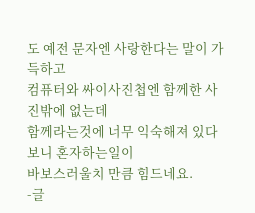도 예전 문자엔 사랑한다는 말이 가득하고
컴퓨터와 싸이사진첩엔 함께한 사진밖에 없는데
함께라는것에 너무 익숙해져 있다보니 혼자하는일이
바보스러울치 만큼 힘드네요.
-글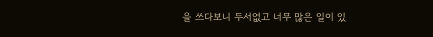을 쓰다보니 두서없고 너무 많은 일이 있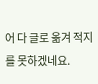어 다 글로 옮겨 적지를 못하겠네요.